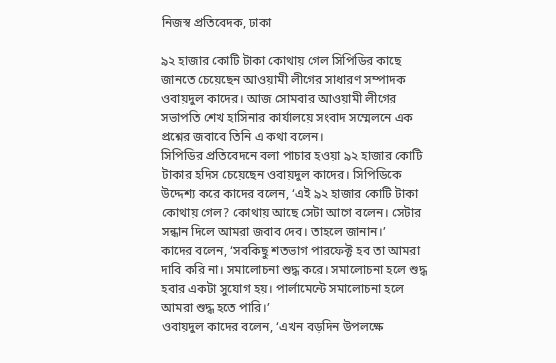নিজস্ব প্রতিবেদক, ঢাকা

৯২ হাজার কোটি টাকা কোথায় গেল সিপিডির কাছে জানতে চেয়েছেন আওয়ামী লীগের সাধারণ সম্পাদক ওবায়দুল কাদের। আজ সোমবার আওয়ামী লীগের সভাপতি শেখ হাসিনার কার্যালয়ে সংবাদ সম্মেলনে এক প্রশ্নের জবাবে তিনি এ কথা বলেন।
সিপিডির প্রতিবেদনে বলা পাচার হওয়া ৯২ হাজার কোটি টাকার হদিস চেয়েছেন ওবায়দুল কাদের। সিপিডিকে উদ্দেশ্য করে কাদের বলেন, ‘এই ৯২ হাজার কোটি টাকা কোথায় গেল? কোথায় আছে সেটা আগে বলেন। সেটার সন্ধান দিলে আমরা জবাব দেব। তাহলে জানান।’
কাদের বলেন, ‘সবকিছু শতভাগ পারফেক্ট হব তা আমরা দাবি করি না। সমালোচনা শুদ্ধ করে। সমালোচনা হলে শুদ্ধ হবার একটা সুযোগ হয়। পার্লামেন্টে সমালোচনা হলে আমরা শুদ্ধ হতে পারি।’
ওবায়দুল কাদের বলেন, ‘এখন বড়দিন উপলক্ষে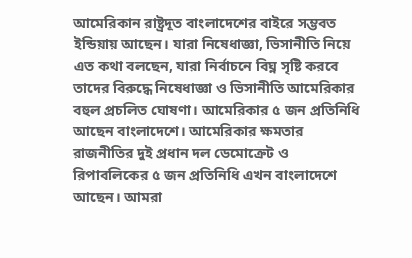আমেরিকান রাষ্ট্রদূত বাংলাদেশের বাইরে সম্ভবত ইন্ডিয়ায় আছেন। যারা নিষেধাজ্ঞা, ভিসানীতি নিয়ে এত কথা বলছেন, যারা নির্বাচনে বিঘ্ন সৃষ্টি করবে তাদের বিরুদ্ধে নিষেধাজ্ঞা ও ভিসানীতি আমেরিকার বহুল প্রচলিত ঘোষণা। আমেরিকার ৫ জন প্রতিনিধি আছেন বাংলাদেশে। আমেরিকার ক্ষমতার রাজনীতির দুই প্রধান দল ডেমোক্রেট ও রিপাবলিকের ৫ জন প্রতিনিধি এখন বাংলাদেশে আছেন। আমরা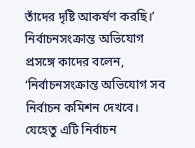তাঁদের দৃষ্টি আকর্ষণ করছি।’
নির্বাচনসংক্রান্ত অভিযোগ প্রসঙ্গে কাদের বলেন, ‘নির্বাচনসংক্রান্ত অভিযোগ সব নির্বাচন কমিশন দেখবে। যেহেতু এটি নির্বাচন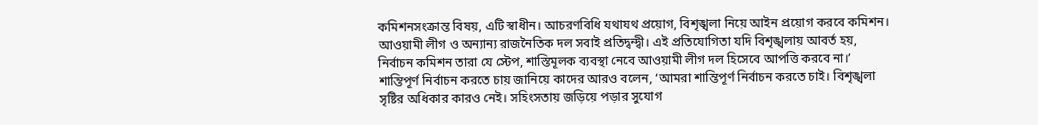কমিশনসংক্রান্ত বিষয়, এটি স্বাধীন। আচরণবিধি যথাযথ প্রয়োগ, বিশৃঙ্খলা নিয়ে আইন প্রয়োগ করবে কমিশন। আওয়ামী লীগ ও অন্যান্য রাজনৈতিক দল সবাই প্রতিদ্বন্দ্বী। এই প্রতিযোগিতা যদি বিশৃঙ্খলায় আবর্ত হয়, নির্বাচন কমিশন তারা যে স্টেপ, শাস্তিমূলক ব্যবস্থা নেবে আওয়ামী লীগ দল হিসেবে আপত্তি করবে না।’
শান্তিপূর্ণ নির্বাচন করতে চায় জানিয়ে কাদের আরও বলেন, ‘আমরা শান্তিপূর্ণ নির্বাচন করতে চাই। বিশৃঙ্খলা সৃষ্টির অধিকার কারও নেই। সহিংসতায় জড়িয়ে পড়ার সুযোগ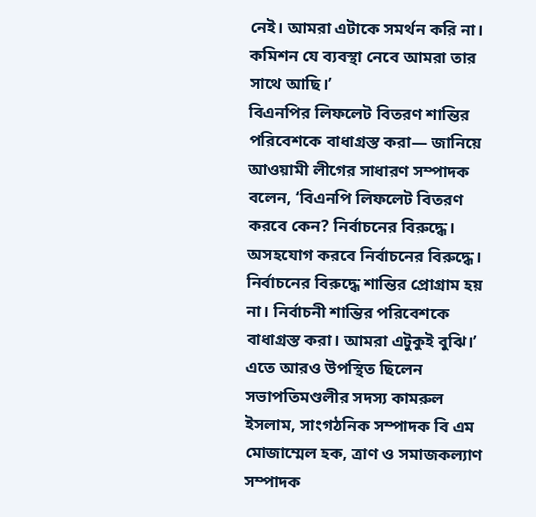নেই। আমরা এটাকে সমর্থন করি না। কমিশন যে ব্যবস্থা নেবে আমরা তার সাথে আছি।’
বিএনপির লিফলেট বিতরণ শান্তির পরিবেশকে বাধাগ্রস্ত করা— জানিয়ে আওয়ামী লীগের সাধারণ সম্পাদক বলেন, ‘বিএনপি লিফলেট বিতরণ করবে কেন? নির্বাচনের বিরুদ্ধে। অসহযোগ করবে নির্বাচনের বিরুদ্ধে। নির্বাচনের বিরুদ্ধে শান্তির প্রোগ্রাম হয় না। নির্বাচনী শান্তির পরিবেশকে বাধাগ্রস্ত করা। আমরা এটুকুই বুঝি।’
এতে আরও উপস্থিত ছিলেন সভাপতিমণ্ডলীর সদস্য কামরুল ইসলাম, সাংগঠনিক সম্পাদক বি এম মোজাম্মেল হক, ত্রাণ ও সমাজকল্যাণ সম্পাদক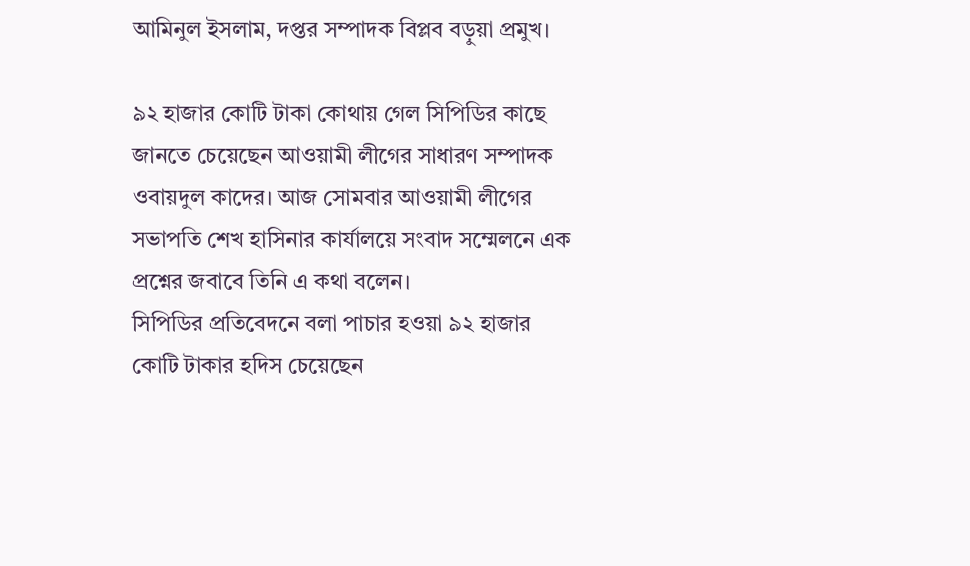আমিনুল ইসলাম, দপ্তর সম্পাদক বিপ্লব বড়ুয়া প্রমুখ।

৯২ হাজার কোটি টাকা কোথায় গেল সিপিডির কাছে জানতে চেয়েছেন আওয়ামী লীগের সাধারণ সম্পাদক ওবায়দুল কাদের। আজ সোমবার আওয়ামী লীগের সভাপতি শেখ হাসিনার কার্যালয়ে সংবাদ সম্মেলনে এক প্রশ্নের জবাবে তিনি এ কথা বলেন।
সিপিডির প্রতিবেদনে বলা পাচার হওয়া ৯২ হাজার কোটি টাকার হদিস চেয়েছেন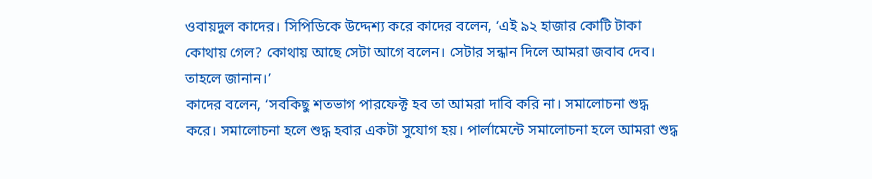ওবায়দুল কাদের। সিপিডিকে উদ্দেশ্য করে কাদের বলেন, ‘এই ৯২ হাজার কোটি টাকা কোথায় গেল? কোথায় আছে সেটা আগে বলেন। সেটার সন্ধান দিলে আমরা জবাব দেব। তাহলে জানান।’
কাদের বলেন, ‘সবকিছু শতভাগ পারফেক্ট হব তা আমরা দাবি করি না। সমালোচনা শুদ্ধ করে। সমালোচনা হলে শুদ্ধ হবার একটা সুযোগ হয়। পার্লামেন্টে সমালোচনা হলে আমরা শুদ্ধ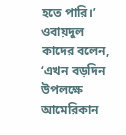হতে পারি।’
ওবায়দুল কাদের বলেন, ‘এখন বড়দিন উপলক্ষে আমেরিকান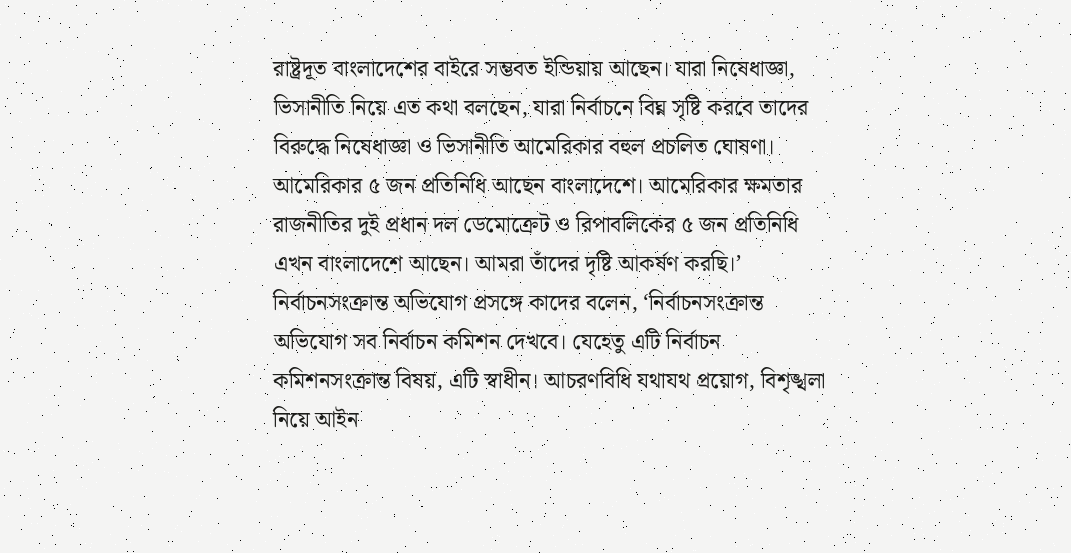রাষ্ট্রদূত বাংলাদেশের বাইরে সম্ভবত ইন্ডিয়ায় আছেন। যারা নিষেধাজ্ঞা, ভিসানীতি নিয়ে এত কথা বলছেন, যারা নির্বাচনে বিঘ্ন সৃষ্টি করবে তাদের বিরুদ্ধে নিষেধাজ্ঞা ও ভিসানীতি আমেরিকার বহুল প্রচলিত ঘোষণা। আমেরিকার ৫ জন প্রতিনিধি আছেন বাংলাদেশে। আমেরিকার ক্ষমতার রাজনীতির দুই প্রধান দল ডেমোক্রেট ও রিপাবলিকের ৫ জন প্রতিনিধি এখন বাংলাদেশে আছেন। আমরা তাঁদের দৃষ্টি আকর্ষণ করছি।’
নির্বাচনসংক্রান্ত অভিযোগ প্রসঙ্গে কাদের বলেন, ‘নির্বাচনসংক্রান্ত অভিযোগ সব নির্বাচন কমিশন দেখবে। যেহেতু এটি নির্বাচন কমিশনসংক্রান্ত বিষয়, এটি স্বাধীন। আচরণবিধি যথাযথ প্রয়োগ, বিশৃঙ্খলা নিয়ে আইন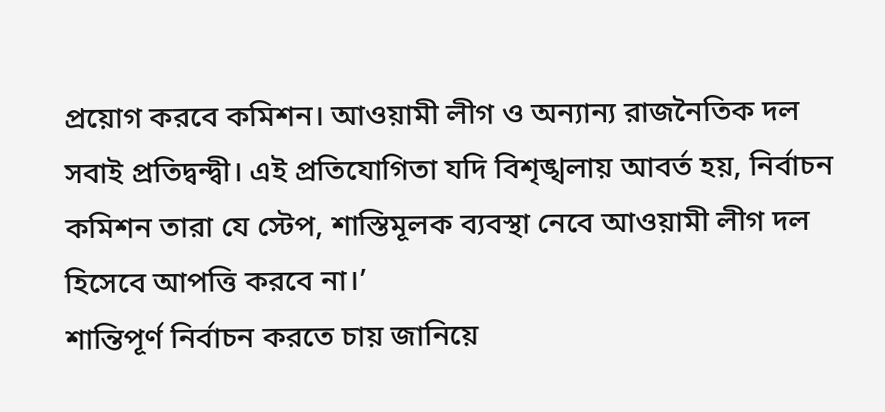প্রয়োগ করবে কমিশন। আওয়ামী লীগ ও অন্যান্য রাজনৈতিক দল সবাই প্রতিদ্বন্দ্বী। এই প্রতিযোগিতা যদি বিশৃঙ্খলায় আবর্ত হয়, নির্বাচন কমিশন তারা যে স্টেপ, শাস্তিমূলক ব্যবস্থা নেবে আওয়ামী লীগ দল হিসেবে আপত্তি করবে না।’
শান্তিপূর্ণ নির্বাচন করতে চায় জানিয়ে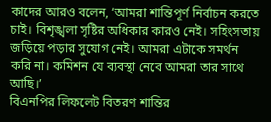কাদের আরও বলেন, ‘আমরা শান্তিপূর্ণ নির্বাচন করতে চাই। বিশৃঙ্খলা সৃষ্টির অধিকার কারও নেই। সহিংসতায় জড়িয়ে পড়ার সুযোগ নেই। আমরা এটাকে সমর্থন করি না। কমিশন যে ব্যবস্থা নেবে আমরা তার সাথে আছি।’
বিএনপির লিফলেট বিতরণ শান্তির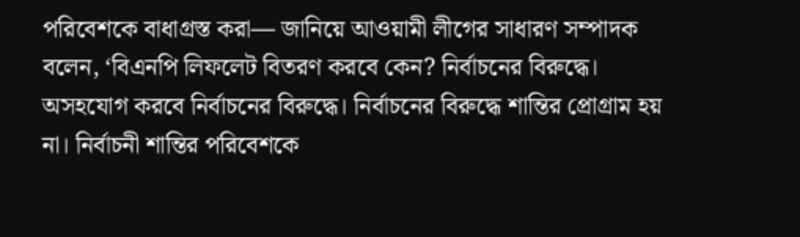পরিবেশকে বাধাগ্রস্ত করা— জানিয়ে আওয়ামী লীগের সাধারণ সম্পাদক বলেন, ‘বিএনপি লিফলেট বিতরণ করবে কেন? নির্বাচনের বিরুদ্ধে। অসহযোগ করবে নির্বাচনের বিরুদ্ধে। নির্বাচনের বিরুদ্ধে শান্তির প্রোগ্রাম হয় না। নির্বাচনী শান্তির পরিবেশকে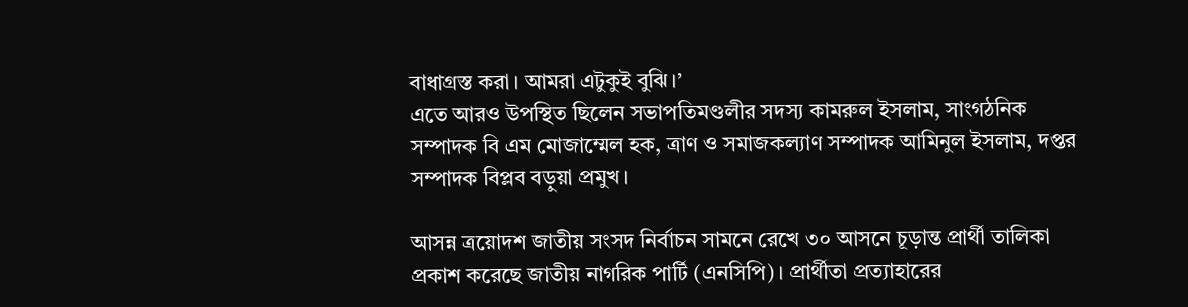বাধাগ্রস্ত করা। আমরা এটুকুই বুঝি।’
এতে আরও উপস্থিত ছিলেন সভাপতিমণ্ডলীর সদস্য কামরুল ইসলাম, সাংগঠনিক সম্পাদক বি এম মোজাম্মেল হক, ত্রাণ ও সমাজকল্যাণ সম্পাদক আমিনুল ইসলাম, দপ্তর সম্পাদক বিপ্লব বড়ুয়া প্রমুখ।

আসন্ন ত্রয়োদশ জাতীয় সংসদ নির্বাচন সামনে রেখে ৩০ আসনে চূড়ান্ত প্রার্থী তালিকা প্রকাশ করেছে জাতীয় নাগরিক পার্টি (এনসিপি)। প্রার্থীতা প্রত্যাহারের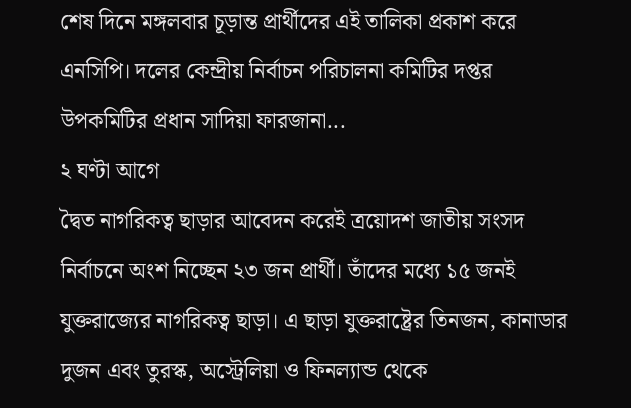শেষ দিনে মঙ্গলবার চূড়ান্ত প্রার্থীদের এই তালিকা প্রকাশ করে এনসিপি। দলের কেন্দ্রীয় নির্বাচন পরিচালনা কমিটির দপ্তর উপকমিটির প্রধান সাদিয়া ফারজানা...
২ ঘণ্টা আগে
দ্বৈত নাগরিকত্ব ছাড়ার আবেদন করেই ত্রয়োদশ জাতীয় সংসদ নির্বাচনে অংশ নিচ্ছেন ২৩ জন প্রার্থী। তাঁদের মধ্যে ১৫ জনই যুক্তরাজ্যের নাগরিকত্ব ছাড়া। এ ছাড়া যুক্তরাষ্ট্রের তিনজন, কানাডার দুজন এবং তুরস্ক, অস্ট্রেলিয়া ও ফিনল্যান্ড থেকে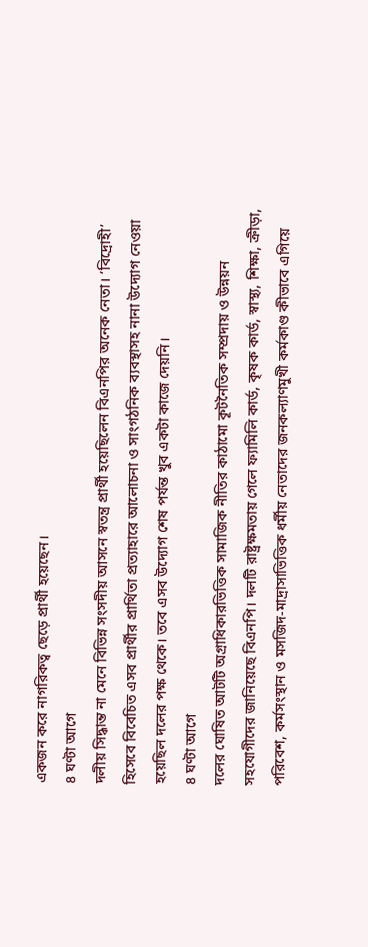একজন করে নাগরিকত্ব ছেড়ে প্রার্থী হয়েছেন।
৪ ঘণ্টা আগে
দলীয় সিদ্ধান্ত না মেনে বিভিন্ন সংসদীয় আসনে স্বতন্ত্র প্রার্থী হয়েছিলেন বিএনপির অনেক নেতা। ‘বিদ্রোহী’ হিসেবে বিবেচিত এসব প্রার্থীর প্রার্থিতা প্রত্যাহারে আলোচনা ও সাংগঠনিক ব্যবস্থাসহ নানা উদ্যোগ নেওয়া হয়েছিল দলের পক্ষ থেকে। তবে এসব উদ্যোগ শেষ পর্যন্ত খুব একটা কাজে দেয়নি।
৪ ঘণ্টা আগে
দলের ঘোষিত আটটি অগ্রাধিকারভিত্তিক সামাজিক নীতির কাঠামো কূটনৈতিক সম্প্রদায় ও উন্নয়ন সহযোগীদের জানিয়েছে বিএনপি। দলটি রাষ্ট্রক্ষমতায় গেলে ফ্যামিলি কার্ড, কৃষক কার্ড, স্বাস্থ্য, শিক্ষা, ক্রীড়া, পরিবেশ, কর্মসংস্থান ও মসজিদ-মাদ্রাসাভিত্তিক ধর্মীয় নেতাদের জনকল্যাণমুখী কর্মকাণ্ড কীভাবে এগিয়ে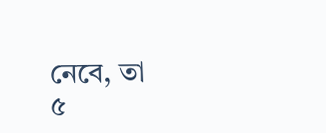নেবে, তা
৫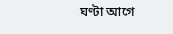ঘণ্টা আগে